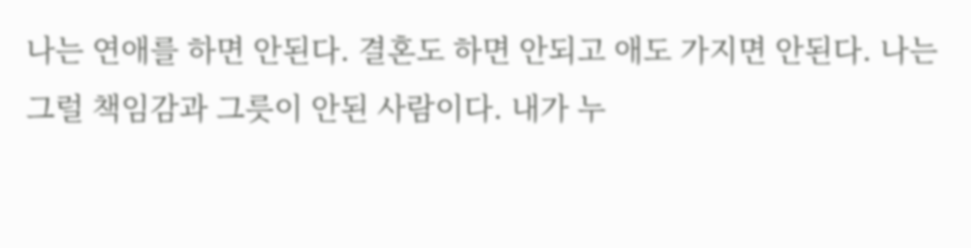나는 연애를 하면 안된다. 결혼도 하면 안되고 애도 가지면 안된다. 나는 그럴 책임감과 그릇이 안된 사람이다. 내가 누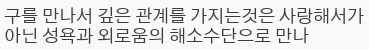구를 만나서 깊은 관계를 가지는것은 사랑해서가 아닌 성욕과 외로움의 해소수단으로 만나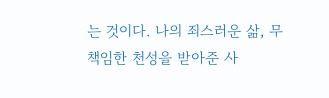는 것이다. 나의 죄스러운 삶, 무책임한 천성을 받아준 사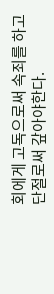회에게 고독으로써 속죄를 하고 단절로써 갚아야한다.